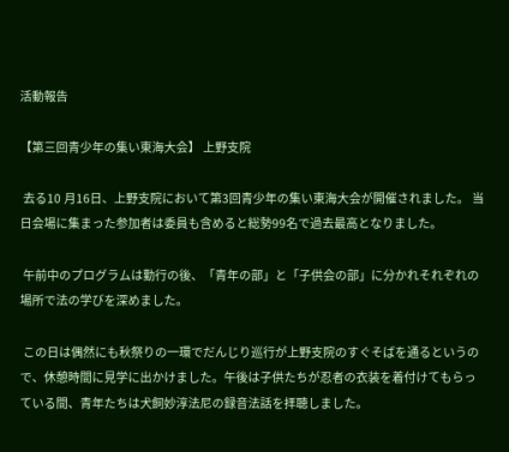活動報告

【第三回青少年の集い東海大会】 上野支院

 去る10 月16日、上野支院において第3回青少年の集い東海大会が開催されました。 当日会場に集まった参加者は委員も含めると総勢99名で過去最高となりました。

 午前中のプログラムは勤行の後、「青年の部」と「子供会の部」に分かれそれぞれの場所で法の学びを深めました。

 この日は偶然にも秋祭りの一環でだんじり巡行が上野支院のすぐそばを通るというので、休憩時間に見学に出かけました。午後は子供たちが忍者の衣装を着付けてもらっている間、青年たちは犬飼妙淳法尼の録音法話を拝聴しました。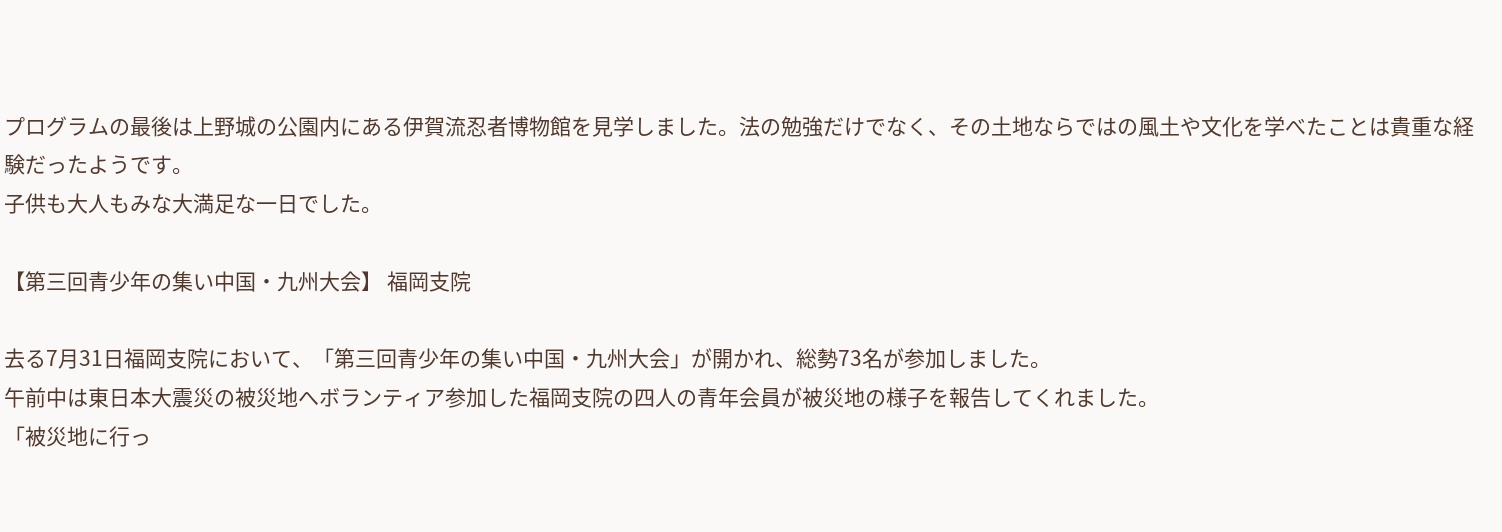プログラムの最後は上野城の公園内にある伊賀流忍者博物館を見学しました。法の勉強だけでなく、その土地ならではの風土や文化を学べたことは貴重な経験だったようです。
子供も大人もみな大満足な一日でした。

【第三回青少年の集い中国・九州大会】 福岡支院

去る7月31日福岡支院において、「第三回青少年の集い中国・九州大会」が開かれ、総勢73名が参加しました。
午前中は東日本大震災の被災地へボランティア参加した福岡支院の四人の青年会員が被災地の様子を報告してくれました。
「被災地に行っ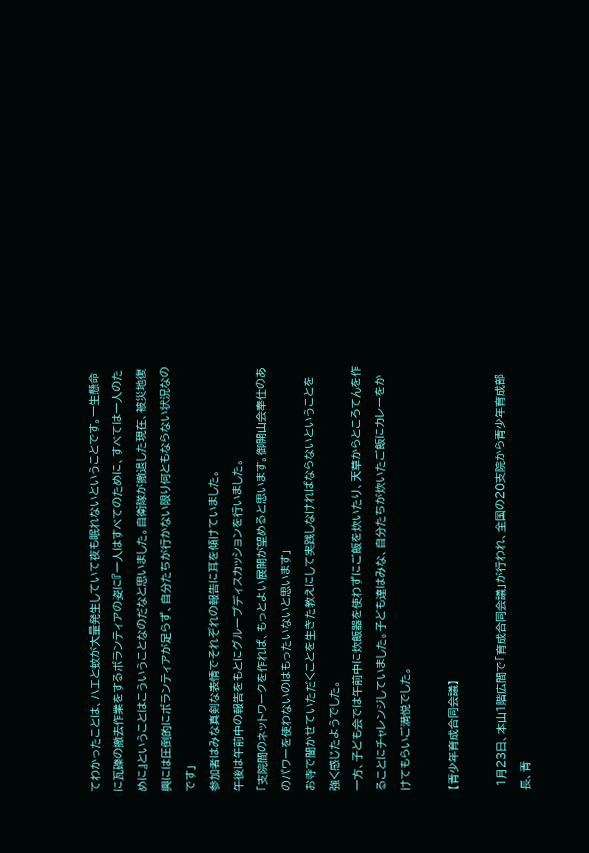てわかったことは、ハエと蚊が大量発生していて夜も眠れないということです。一生懸命に瓦礫の撤去作業をするボランティアの姿に『一人はすべてのために、すべては一人のために』ということはこういうことなのだなと思いました。自衛隊が撤退した現在、被災地復興には圧倒的にボランティアが足らず、自分たちが行かない限り何ともならない状況なのです」
参加者はみな真剣な表情でそれぞれの報告に耳を傾けていました。
午後は午前中の報告をもとにグループディスカッションを行いました。
「支院間のネットワークを作れば、もっとよい展開が望めると思います。御開山会奉仕のあのパワーを使わないのはもったいないと思います」
お寺で聞かせていただくことを生きた教えにして実践しなければならないということを強く感じたようでした。
一方、子ども会では午前中に炊飯器を使わずにご飯を炊いたり、天草からところてんを作ることにチャレンジしていました。子ども達はみな、自分たちが炊いたご飯にカレーをかけてもらいご満悦でした。

【青少年育成合同会議】

 1月23日、本山1階広間で「育成合同会議」が行われ、全国の20支院から青少年育成部長、青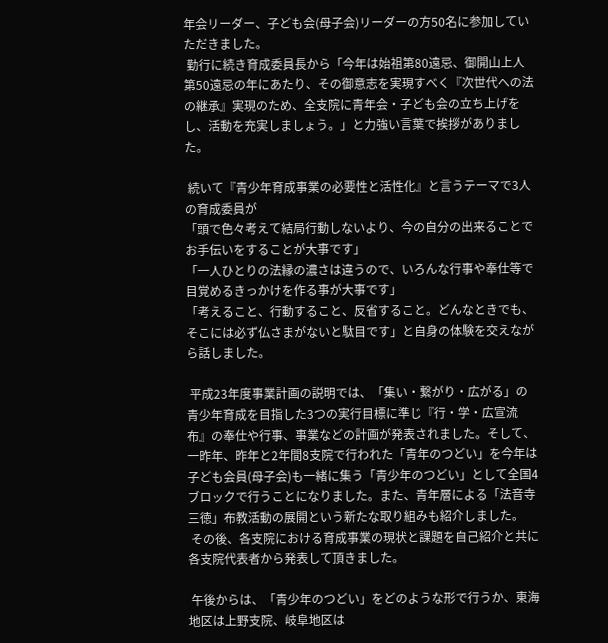年会リーダー、子ども会(母子会)リーダーの方50名に参加していただきました。
 勤行に続き育成委員長から「今年は始祖第80遠忌、御開山上人第50遠忌の年にあたり、その御意志を実現すべく『次世代への法の継承』実現のため、全支院に青年会・子ども会の立ち上げをし、活動を充実しましょう。」と力強い言葉で挨拶がありました。

 続いて『青少年育成事業の必要性と活性化』と言うテーマで3人の育成委員が
「頭で色々考えて結局行動しないより、今の自分の出来ることでお手伝いをすることが大事です」
「一人ひとりの法縁の濃さは違うので、いろんな行事や奉仕等で目覚めるきっかけを作る事が大事です」
「考えること、行動すること、反省すること。どんなときでも、そこには必ず仏さまがないと駄目です」と自身の体験を交えながら話しました。

 平成23年度事業計画の説明では、「集い・繋がり・広がる」の青少年育成を目指した3つの実行目標に準じ『行・学・広宣流布』の奉仕や行事、事業などの計画が発表されました。そして、一昨年、昨年と2年間8支院で行われた「青年のつどい」を今年は子ども会員(母子会)も一緒に集う「青少年のつどい」として全国4ブロックで行うことになりました。また、青年層による「法音寺三徳」布教活動の展開という新たな取り組みも紹介しました。
 その後、各支院における育成事業の現状と課題を自己紹介と共に各支院代表者から発表して頂きました。

 午後からは、「青少年のつどい」をどのような形で行うか、東海地区は上野支院、岐阜地区は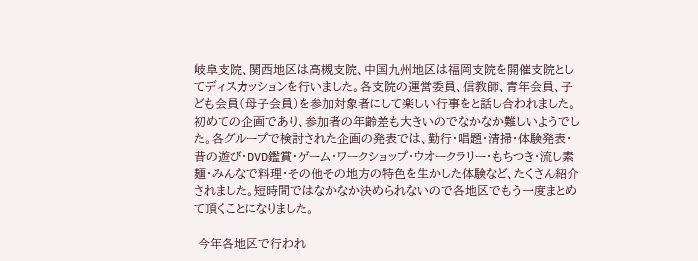岐阜支院、関西地区は高槻支院、中国九州地区は福岡支院を開催支院としてディスカッションを行いました。各支院の運営委員、信教師、青年会員、子ども会員(母子会員)を参加対象者にして楽しい行事をと話し合われました。初めての企画であり、参加者の年齢差も大きいのでなかなか難しいようでした。各グループで検討された企画の発表では、勤行・唱題・清掃・体験発表・昔の遊び・DVD鑑賞・ゲーム・ワークショップ・ウオークラリー・もちつき・流し素麺・みんなで料理・その他その地方の特色を生かした体験など、たくさん紹介されました。短時間ではなかなか決められないので各地区でもう一度まとめて頂くことになりました。

 今年各地区で行われ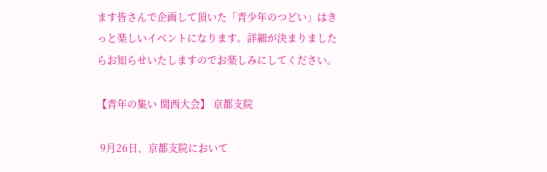ます皆さんで企画して頂いた「青少年のつどい」はきっと楽しいイベントになります。詳細が決まりましたらお知らせいたしますのでお楽しみにしてください。

【青年の集い 関西大会】 京都支院

 9月26日、京都支院において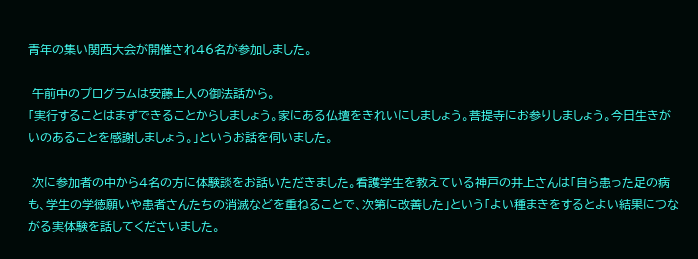青年の集い関西大会が開催され46名が参加しました。

 午前中のプログラムは安藤上人の御法話から。
「実行することはまずできることからしましょう。家にある仏壇をきれいにしましょう。菩提寺にお参りしましょう。今日生きがいのあることを感謝しましょう。」というお話を伺いました。

 次に参加者の中から4名の方に体験談をお話いただきました。看護学生を教えている神戸の井上さんは「自ら患った足の病も、学生の学徳願いや患者さんたちの消滅などを重ねることで、次第に改善した」という「よい種まきをするとよい結果につながる実体験を話してくださいました。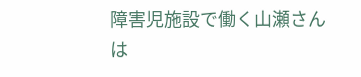障害児施設で働く山瀬さんは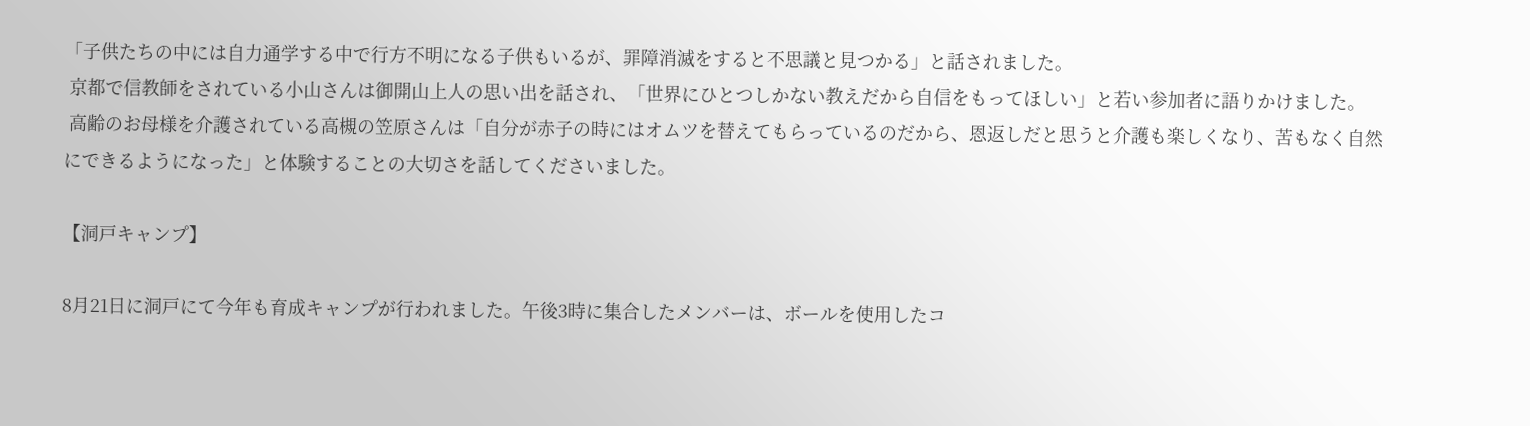「子供たちの中には自力通学する中で行方不明になる子供もいるが、罪障消滅をすると不思議と見つかる」と話されました。
 京都で信教師をされている小山さんは御開山上人の思い出を話され、「世界にひとつしかない教えだから自信をもってほしい」と若い参加者に語りかけました。
 高齢のお母様を介護されている高槻の笠原さんは「自分が赤子の時にはオムツを替えてもらっているのだから、恩返しだと思うと介護も楽しくなり、苦もなく自然にできるようになった」と体験することの大切さを話してくださいました。

【洞戸キャンプ】

8月21日に洞戸にて今年も育成キャンプが行われました。午後3時に集合したメンバーは、ボールを使用したコ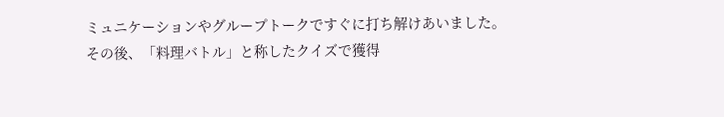ミュニケーションやグループトークですぐに打ち解けあいました。その後、「料理バトル」と称したクイズで獲得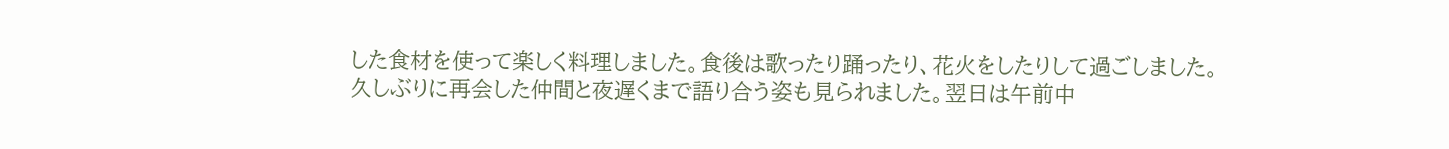した食材を使って楽しく料理しました。食後は歌ったり踊ったり、花火をしたりして過ごしました。久しぶりに再会した仲間と夜遅くまで語り合う姿も見られました。翌日は午前中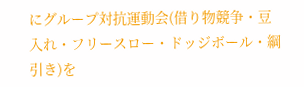にグループ対抗運動会(借り物競争・豆入れ・フリースロー・ドッジボール・綱引き)を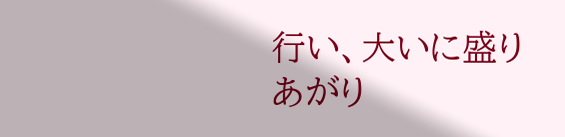行い、大いに盛りあがり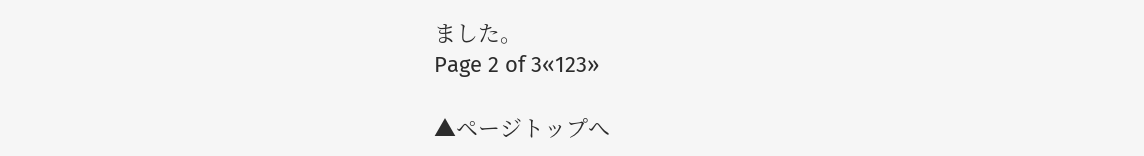ました。
Page 2 of 3«123»

▲ページトップへ